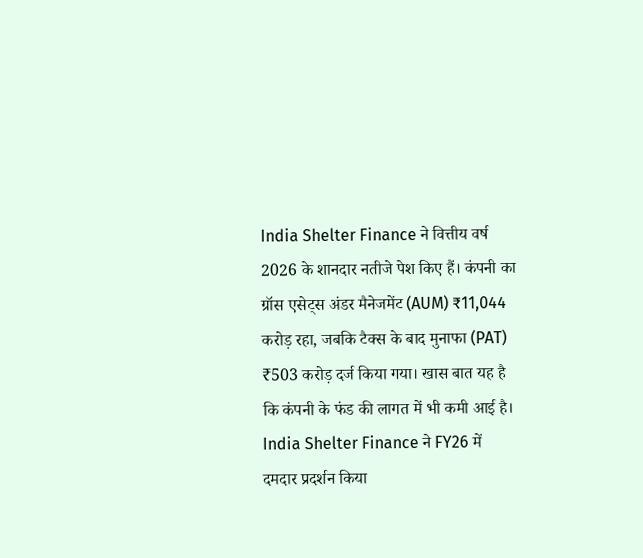India Shelter Finance ने वित्तीय वर्ष 2026 के शानदार नतीजे पेश किए हैं। कंपनी का ग्रॉस एसेट्स अंडर मैनेजमेंट (AUM) ₹11,044 करोड़ रहा, जबकि टैक्स के बाद मुनाफा (PAT) ₹503 करोड़ दर्ज किया गया। खास बात यह है कि कंपनी के फंड की लागत में भी कमी आई है।
India Shelter Finance ने FY26 में दमदार प्रदर्शन किया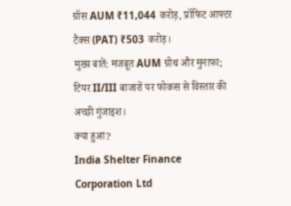ग्रॉस AUM ₹11,044 करोड़, प्रॉफिट आफ्टर टैक्स (PAT) ₹503 करोड़।
मुख्य बातें: मजबूत AUM ग्रोथ और मुनाफा; टियर II/III बाजारों पर फोकस से विस्तार की अच्छी गुंजाइश।
क्या हुआ?
India Shelter Finance Corporation Ltd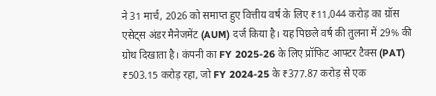ने 31 मार्च, 2026 को समाप्त हुए वित्तीय वर्ष के लिए ₹11,044 करोड़ का ग्रॉस एसेट्स अंडर मैनेजमेंट (AUM) दर्ज किया है। यह पिछले वर्ष की तुलना में 29% की ग्रोथ दिखाता है। कंपनी का FY 2025-26 के लिए प्रॉफिट आफ्टर टैक्स (PAT) ₹503.15 करोड़ रहा, जो FY 2024-25 के ₹377.87 करोड़ से एक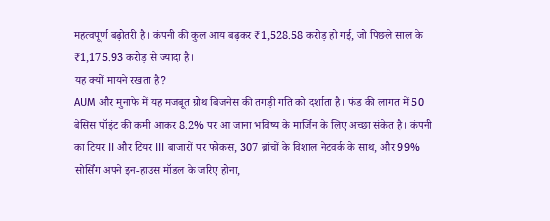महत्वपूर्ण बढ़ोतरी है। कंपनी की कुल आय बढ़कर ₹1,528.58 करोड़ हो गई, जो पिछले साल के ₹1,175.93 करोड़ से ज्यादा है।
यह क्यों मायने रखता है?
AUM और मुनाफे में यह मजबूत ग्रोथ बिजनेस की तगड़ी गति को दर्शाता है। फंड की लागत में 50 बेसिस पॉइंट की कमी आकर 8.2% पर आ जाना भविष्य के मार्जिन के लिए अच्छा संकेत है। कंपनी का टियर II और टियर III बाजारों पर फोकस, 307 ब्रांचों के विशाल नेटवर्क के साथ, और 99% सोर्सिंग अपने इन-हाउस मॉडल के जरिए होना,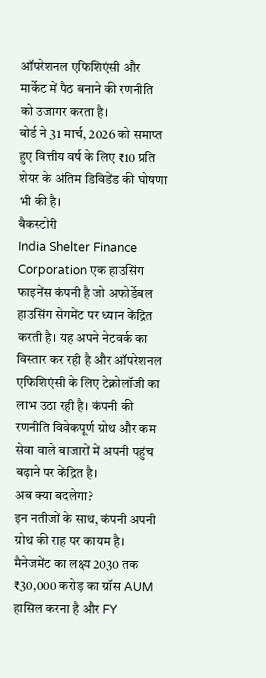ऑपरेशनल एफिशिएंसी और मार्केट में पैठ बनाने की रणनीति को उजागर करता है।
बोर्ड ने 31 मार्च, 2026 को समाप्त हुए वित्तीय वर्ष के लिए ₹10 प्रति शेयर के अंतिम डिविडेंड की घोषणा भी की है।
बैकस्टोरी
India Shelter Finance Corporation एक हाउसिंग फाइनेंस कंपनी है जो अफोर्डेबल हाउसिंग सेगमेंट पर ध्यान केंद्रित करती है। यह अपने नेटवर्क का विस्तार कर रही है और ऑपरेशनल एफिशिएंसी के लिए टेक्नोलॉजी का लाभ उठा रही है। कंपनी की रणनीति विवेकपूर्ण ग्रोथ और कम सेवा वाले बाजारों में अपनी पहुंच बढ़ाने पर केंद्रित है।
अब क्या बदलेगा?
इन नतीजों के साथ, कंपनी अपनी ग्रोथ की राह पर कायम है। मैनेजमेंट का लक्ष्य 2030 तक ₹30,000 करोड़ का ग्रॉस AUM हासिल करना है और FY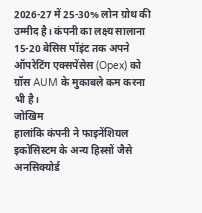2026-27 में 25-30% लोन ग्रोथ की उम्मीद है। कंपनी का लक्ष्य सालाना 15-20 बेसिस पॉइंट तक अपने ऑपरेटिंग एक्सपेंसेस (Opex) को ग्रॉस AUM के मुकाबले कम करना भी है।
जोखिम
हालांकि कंपनी ने फाइनेंशियल इकोसिस्टम के अन्य हिस्सों जैसे अनसिक्योर्ड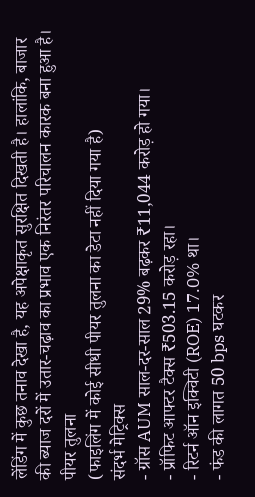लेंडिंग में कुछ तनाव देखा है, यह अपेक्षाकृत सुरक्षित दिखती है। हालांकि, बाजार की ब्याज दरों में उतार-चढ़ाव का प्रभाव एक निरंतर परिचालन कारक बना हुआ है।
पीयर तुलना
(फाइलिंग में कोई सीधी पीयर तुलना का डेटा नहीं दिया गया है)
संदर्भ मेट्रिक्स
- ग्रॉस AUM साल-दर-साल 29% बढ़कर ₹11,044 करोड़ हो गया।
- प्रॉफिट आफ्टर टैक्स ₹503.15 करोड़ रहा।
- रिटर्न ऑन इक्विटी (ROE) 17.0% था।
- फंड की लागत 50 bps घटकर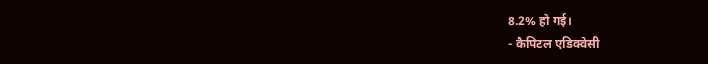8.2% हो गई।
- कैपिटल एडिक्वेसी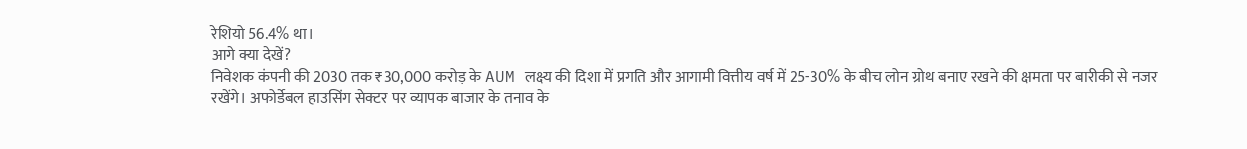रेशियो 56.4% था।
आगे क्या देखें?
निवेशक कंपनी की 2030 तक ₹30,000 करोड़ के AUM लक्ष्य की दिशा में प्रगति और आगामी वित्तीय वर्ष में 25-30% के बीच लोन ग्रोथ बनाए रखने की क्षमता पर बारीकी से नजर रखेंगे। अफोर्डेबल हाउसिंग सेक्टर पर व्यापक बाजार के तनाव के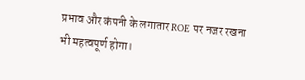प्रभाव और कंपनी के लगातार ROE पर नजर रखना भी महत्वपूर्ण होगा।